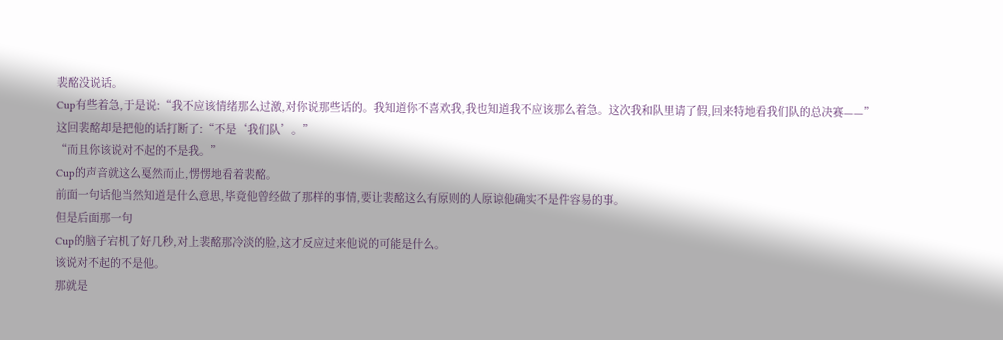裴酩没说话。
Cup有些着急,于是说:“我不应该情绪那么过激,对你说那些话的。我知道你不喜欢我,我也知道我不应该那么着急。这次我和队里请了假,回来特地看我们队的总决赛——”
这回裴酩却是把他的话打断了:“不是‘我们队’。”
“而且你该说对不起的不是我。”
Cup的声音就这么戛然而止,愣愣地看着裴酩。
前面一句话他当然知道是什么意思,毕竟他曾经做了那样的事情,要让裴酩这么有原则的人原谅他确实不是件容易的事。
但是后面那一句
Cup的脑子宕机了好几秒,对上裴酩那冷淡的脸,这才反应过来他说的可能是什么。
该说对不起的不是他。
那就是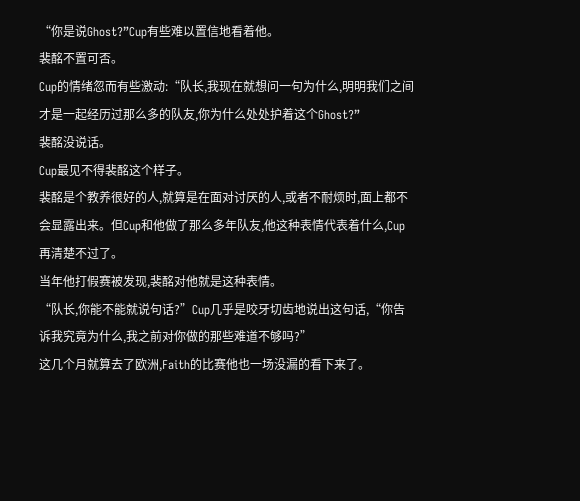“你是说Ghost?”Cup有些难以置信地看着他。
裴酩不置可否。
Cup的情绪忽而有些激动:“队长,我现在就想问一句为什么,明明我们之间才是一起经历过那么多的队友,你为什么处处护着这个Ghost?”
裴酩没说话。
Cup最见不得裴酩这个样子。
裴酩是个教养很好的人,就算是在面对讨厌的人,或者不耐烦时,面上都不会显露出来。但Cup和他做了那么多年队友,他这种表情代表着什么,Cup再清楚不过了。
当年他打假赛被发现,裴酩对他就是这种表情。
“队长,你能不能就说句话?”Cup几乎是咬牙切齿地说出这句话,“你告诉我究竟为什么,我之前对你做的那些难道不够吗?”
这几个月就算去了欧洲,Faith的比赛他也一场没漏的看下来了。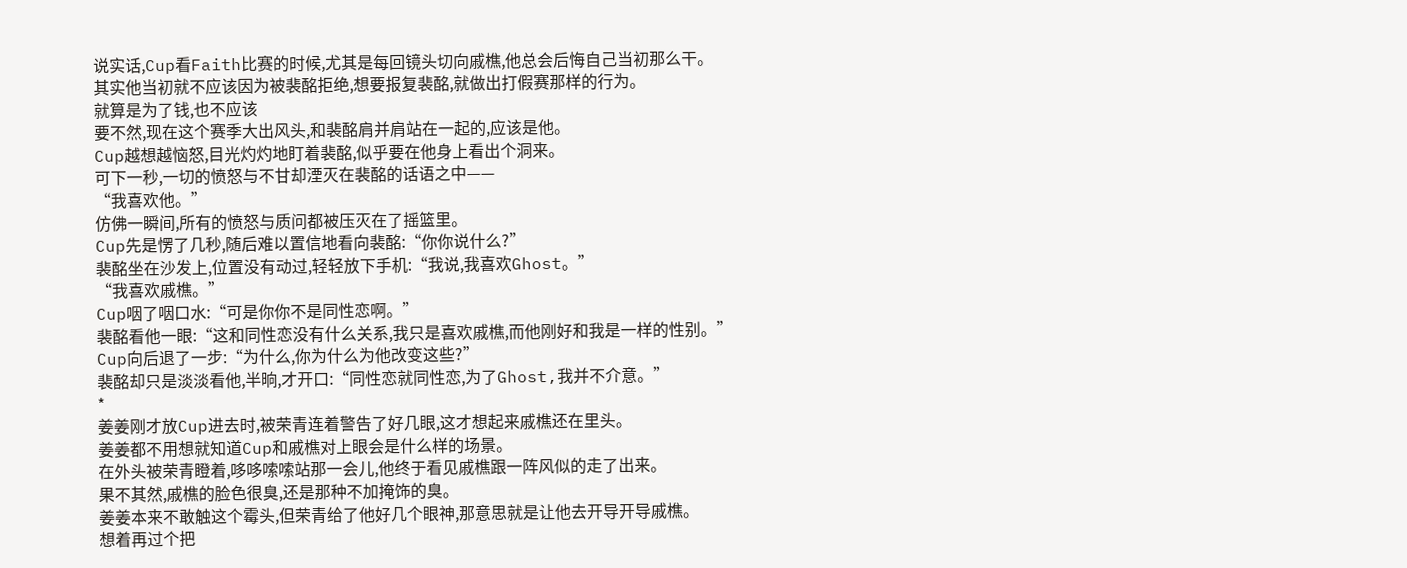说实话,Cup看Faith比赛的时候,尤其是每回镜头切向戚樵,他总会后悔自己当初那么干。
其实他当初就不应该因为被裴酩拒绝,想要报复裴酩,就做出打假赛那样的行为。
就算是为了钱,也不应该
要不然,现在这个赛季大出风头,和裴酩肩并肩站在一起的,应该是他。
Cup越想越恼怒,目光灼灼地盯着裴酩,似乎要在他身上看出个洞来。
可下一秒,一切的愤怒与不甘却湮灭在裴酩的话语之中——
“我喜欢他。”
仿佛一瞬间,所有的愤怒与质问都被压灭在了摇篮里。
Cup先是愣了几秒,随后难以置信地看向裴酩:“你你说什么?”
裴酩坐在沙发上,位置没有动过,轻轻放下手机:“我说,我喜欢Ghost。”
“我喜欢戚樵。”
Cup咽了咽口水:“可是你你不是同性恋啊。”
裴酩看他一眼:“这和同性恋没有什么关系,我只是喜欢戚樵,而他刚好和我是一样的性别。”
Cup向后退了一步:“为什么,你为什么为他改变这些?”
裴酩却只是淡淡看他,半晌,才开口:“同性恋就同性恋,为了Ghost,我并不介意。”
*
姜姜刚才放Cup进去时,被荣青连着警告了好几眼,这才想起来戚樵还在里头。
姜姜都不用想就知道Cup和戚樵对上眼会是什么样的场景。
在外头被荣青瞪着,哆哆嗦嗦站那一会儿,他终于看见戚樵跟一阵风似的走了出来。
果不其然,戚樵的脸色很臭,还是那种不加掩饰的臭。
姜姜本来不敢触这个霉头,但荣青给了他好几个眼神,那意思就是让他去开导开导戚樵。
想着再过个把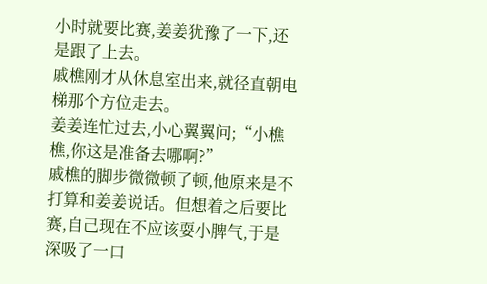小时就要比赛,姜姜犹豫了一下,还是跟了上去。
戚樵刚才从休息室出来,就径直朝电梯那个方位走去。
姜姜连忙过去,小心翼翼问;“小樵樵,你这是准备去哪啊?”
戚樵的脚步微微顿了顿,他原来是不打算和姜姜说话。但想着之后要比赛,自己现在不应该耍小脾气,于是深吸了一口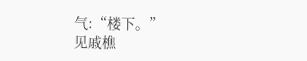气:“楼下。”
见戚樵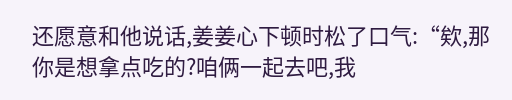还愿意和他说话,姜姜心下顿时松了口气:“欸,那你是想拿点吃的?咱俩一起去吧,我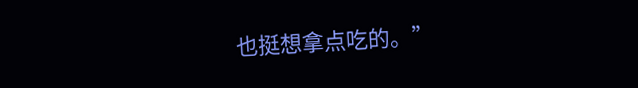也挺想拿点吃的。”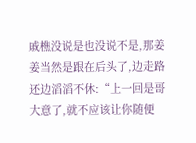戚樵没说是也没说不是,那姜姜当然是跟在后头了,边走路还边滔滔不休:“上一回是哥大意了,就不应该让你随便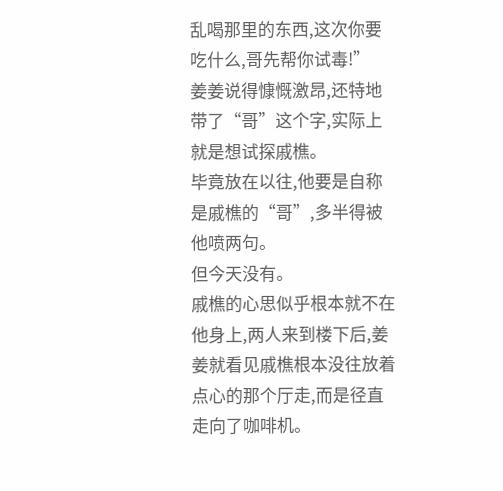乱喝那里的东西,这次你要吃什么,哥先帮你试毒!”
姜姜说得慷慨激昂,还特地带了“哥”这个字,实际上就是想试探戚樵。
毕竟放在以往,他要是自称是戚樵的“哥”,多半得被他喷两句。
但今天没有。
戚樵的心思似乎根本就不在他身上,两人来到楼下后,姜姜就看见戚樵根本没往放着点心的那个厅走,而是径直走向了咖啡机。